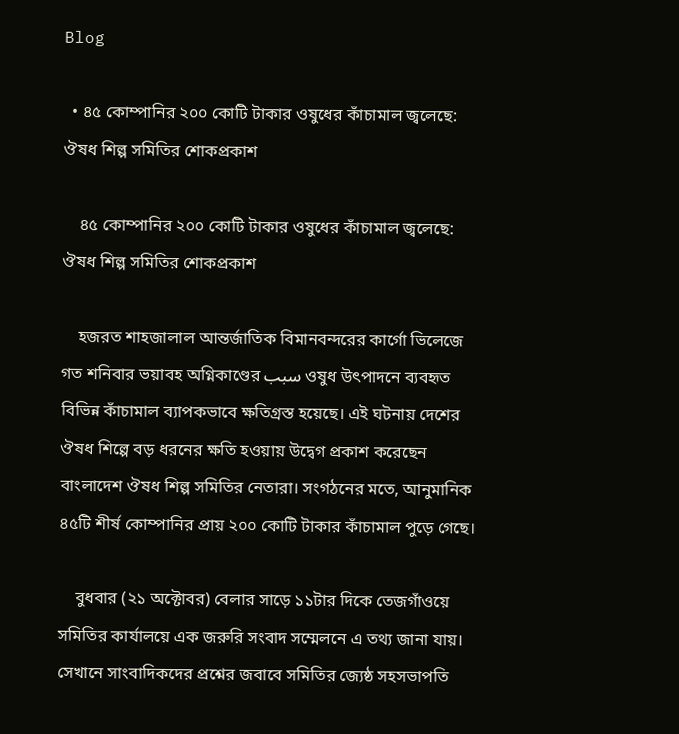Blog

  • ৪৫ কোম্পানির ২০০ কোটি টাকার ওষুধের কাঁচামাল জ্বলেছে: ঔষধ শিল্প সমিতির শোকপ্রকাশ

    ৪৫ কোম্পানির ২০০ কোটি টাকার ওষুধের কাঁচামাল জ্বলেছে: ঔষধ শিল্প সমিতির শোকপ্রকাশ

    হজরত শাহজালাল আন্তর্জাতিক বিমানবন্দরের কার্গো ভিলেজে গত শনিবার ভয়াবহ অগ্নিকাণ্ডের سبب ওষুধ উৎপাদনে ব্যবহৃত বিভিন্ন কাঁচামাল ব্যাপকভাবে ক্ষতিগ্রস্ত হয়েছে। এই ঘটনায় দেশের ঔষধ শিল্পে বড় ধরনের ক্ষতি হওয়ায় উদ্বেগ প্রকাশ করেছেন বাংলাদেশ ঔষধ শিল্প সমিতির নেতারা। সংগঠনের মতে, আনুমানিক ৪৫টি শীর্ষ কোম্পানির প্রায় ২০০ কোটি টাকার কাঁচামাল পুড়ে গেছে।

    বুধবার (২১ অক্টোবর) বেলার সাড়ে ১১টার দিকে তেজগাঁওয়ে সমিতির কার্যালয়ে এক জরুরি সংবাদ সম্মেলনে এ তথ্য জানা যায়। সেখানে সাংবাদিকদের প্রশ্নের জবাবে সমিতির জ্যেষ্ঠ সহসভাপতি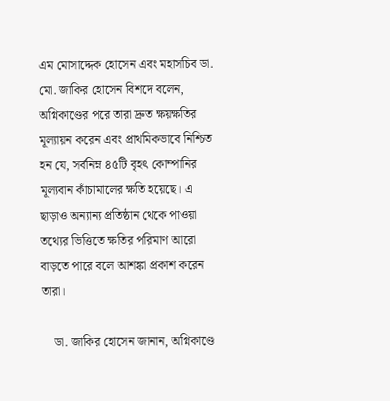এম মোসাদ্দেক হোসেন এবং মহাসচিব ডা. মো. জাকির হোসেন বিশদে বলেন, অগ্নিকাণ্ডের পরে তারা দ্রুত ক্ষয়ক্ষতির মূল্যায়ন করেন এবং প্রাথমিকভাবে নিশ্চিত হন যে, সর্বনিম্ন ৪৫টি বৃহৎ কোম্পানির মূল্যবান কাঁচামালের ক্ষতি হয়েছে। এ ছাড়াও অন্যান্য প্রতিষ্ঠান থেকে পাওয়া তথ্যের ভিত্তিতে ক্ষতির পরিমাণ আরো বাড়তে পারে বলে আশঙ্কা প্রকাশ করেন তারা।

    ডা. জাকির হোসেন জানান, অগ্নিকাণ্ডে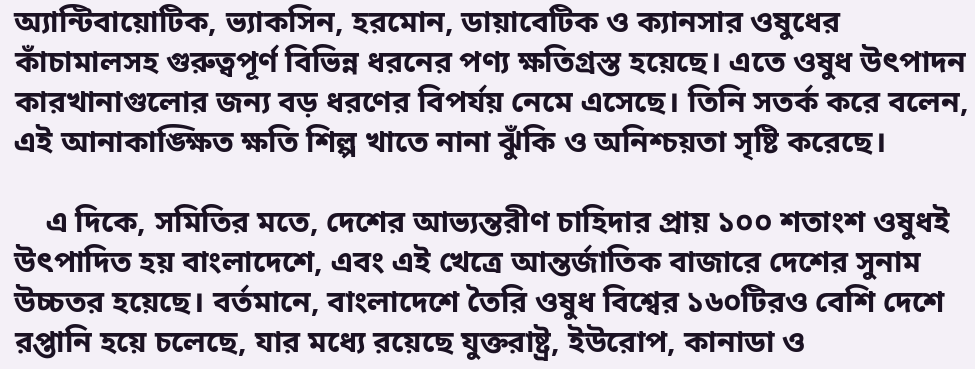অ্যান্টিবায়োটিক, ভ্যাকসিন, হরমোন, ডায়াবেটিক ও ক্যানসার ওষুধের কাঁচামালসহ গুরুত্বপূর্ণ বিভিন্ন ধরনের পণ্য ক্ষতিগ্রস্ত হয়েছে। এতে ওষুধ উৎপাদন কারখানাগুলোর জন্য বড় ধরণের বিপর্যয় নেমে এসেছে। তিনি সতর্ক করে বলেন, এই আনাকাঙ্ক্ষিত ক্ষতি শিল্প খাতে নানা ঝুঁকি ও অনিশ্চয়তা সৃষ্টি করেছে।

    এ দিকে, সমিতির মতে, দেশের আভ্যন্তরীণ চাহিদার প্রায় ১০০ শতাংশ ওষুধই উৎপাদিত হয় বাংলাদেশে, এবং এই খেত্রে আন্তর্জাতিক বাজারে দেশের সুনাম উচ্চতর হয়েছে। বর্তমানে, বাংলাদেশে তৈরি ওষুধ বিশ্বের ১৬০টিরও বেশি দেশে রপ্তানি হয়ে চলেছে, যার মধ্যে রয়েছে যুক্তরাষ্ট্র, ইউরোপ, কানাডা ও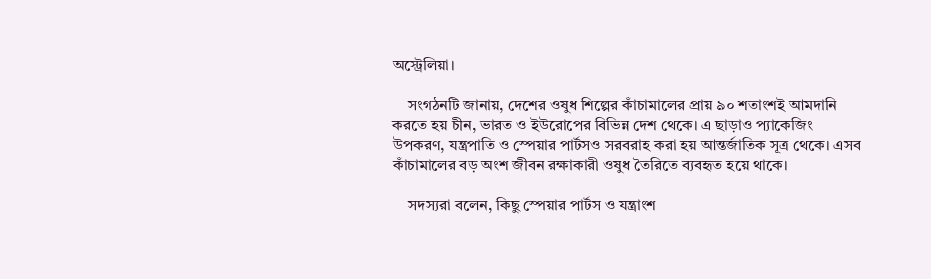অস্ট্রেলিয়া।

    সংগঠনটি জানায়, দেশের ওষুধ শিল্পের কাঁচামালের প্রায় ৯০ শতাংশই আমদানি করতে হয় চীন, ভারত ও ইউরোপের বিভিন্ন দেশ থেকে। এ ছাড়াও প্যাকেজিং উপকরণ, যন্ত্রপাতি ও স্পেয়ার পার্টসও সরবরাহ করা হয় আন্তর্জাতিক সূত্র থেকে। এসব কাঁচামালের বড় অংশ জীবন রক্ষাকারী ওষুধ তৈরিতে ব্যবহৃত হয়ে থাকে।

    সদস্যরা বলেন, কিছু স্পেয়ার পার্টস ও যন্ত্রাংশ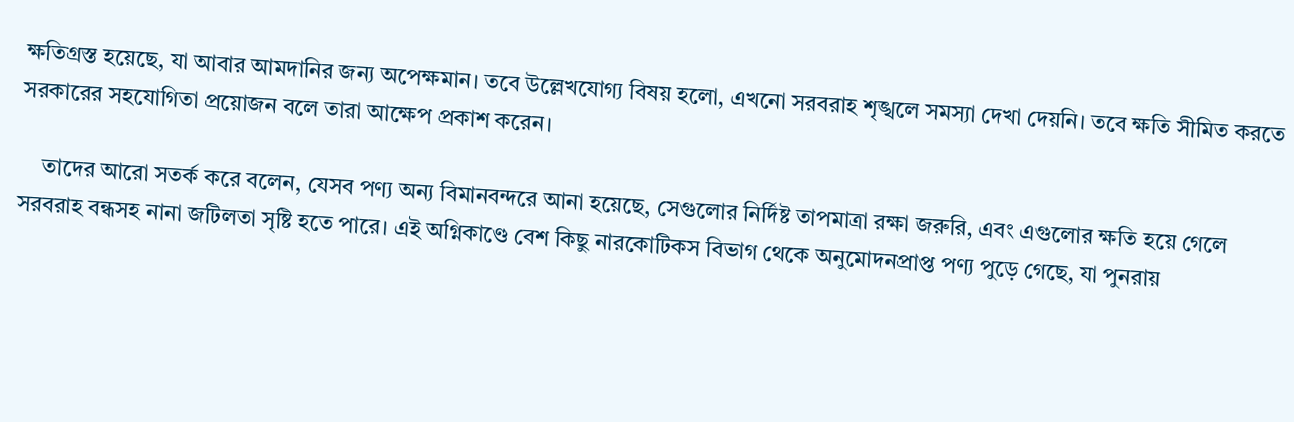ক্ষতিগ্রস্ত হয়েছে, যা আবার আমদানির জন্য অপেক্ষমান। তবে উল্লেখযোগ্য বিষয় হলো, এখনো সরবরাহ শৃঙ্খলে সমস্যা দেখা দেয়নি। তবে ক্ষতি সীমিত করতে সরকারের সহযোগিতা প্রয়োজন বলে তারা আক্ষেপ প্রকাশ করেন।

    তাদের আরো সতর্ক করে বলেন, যেসব পণ্য অন্য বিমানবন্দরে আনা হয়েছে, সেগুলোর নির্দিষ্ট তাপমাত্রা রক্ষা জরুরি, এবং এগুলোর ক্ষতি হয়ে গেলে সরবরাহ বন্ধসহ নানা জটিলতা সৃষ্টি হতে পারে। এই অগ্নিকাণ্ডে বেশ কিছু নারকোটিকস বিভাগ থেকে অনুমোদনপ্রাপ্ত পণ্য পুড়ে গেছে, যা পুনরায়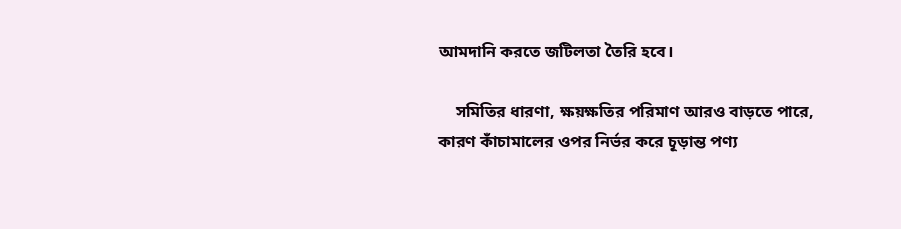আমদানি করতে জটিলতা তৈরি হবে।

    সমিতির ধারণা, ক্ষয়ক্ষতির পরিমাণ আরও বাড়তে পারে, কারণ কাঁচামালের ওপর নির্ভর করে চূড়ান্ত পণ্য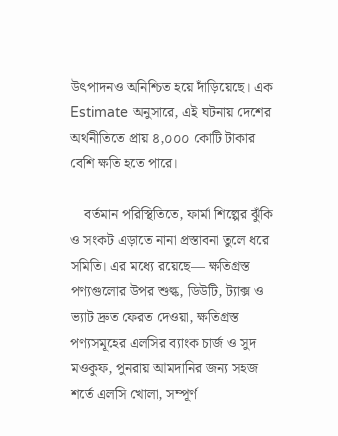উৎপাদনও অনিশ্চিত হয়ে দাঁড়িয়েছে। এক Estimate অনুসারে, এই ঘটনায় দেশের অর্থনীতিতে প্রায় ৪,০০০ কোটি টাকার বেশি ক্ষতি হতে পারে।

    বর্তমান পরিস্থিতিতে, ফার্মা শিল্পের ঝুঁকি ও সংকট এড়াতে নানা প্রস্তাবনা তুলে ধরে সমিতি। এর মধ্যে রয়েছে— ক্ষতিগ্রস্ত পণ্যগুলোর উপর শুল্ক, ডিউটি, ট্যাক্স ও ভ্যাট দ্রুত ফেরত দেওয়া, ক্ষতিগ্রস্ত পণ্যসমূহের এলসির ব্যাংক চার্জ ও সুদ মওকুফ, পুনরায় আমদানির জন্য সহজ শর্তে এলসি খোলা, সম্পূর্ণ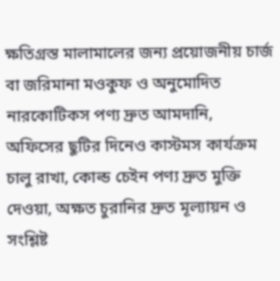ক্ষতিগ্রস্ত মালামালের জন্য প্রয়োজনীয় চার্জ বা জরিমানা মওকুফ ও অনুমোদিত নারকোটিকস পণ্য দ্রুত আমদানি, অফিসের ছুটির দিনেও কাস্টমস কার্যক্রম চালু রাখা, কোল্ড চেইন পণ্য দ্রুত মুক্তি দেওয়া, অক্ষত চুরানির দ্রুত মূল্যায়ন ও সংশ্লিষ্ট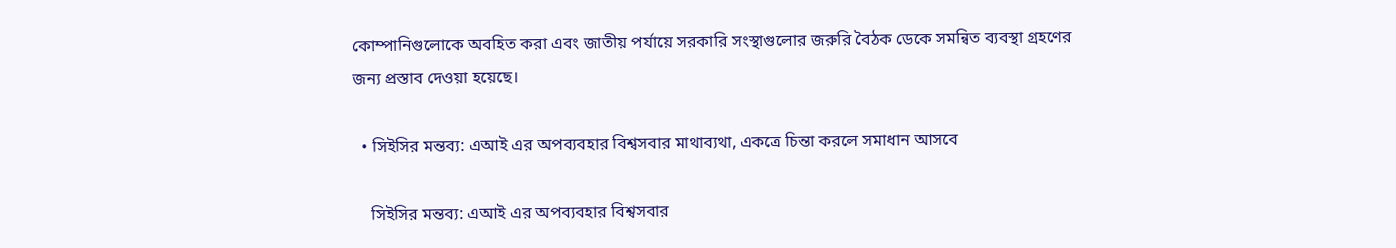কোম্পানিগুলোকে অবহিত করা এবং জাতীয় পর্যায়ে সরকারি সংস্থাগুলোর জরুরি বৈঠক ডেকে সমন্বিত ব্যবস্থা গ্রহণের জন্য প্রস্তাব দেওয়া হয়েছে।

  • সিইসির মন্তব্য: এআই এর অপব্যবহার বিশ্বসবার মাথাব্যথা, একত্রে চিন্তা করলে সমাধান আসবে

    সিইসির মন্তব্য: এআই এর অপব্যবহার বিশ্বসবার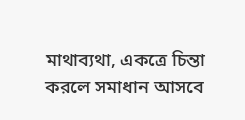মাথাব্যথা, একত্রে চিন্তা করলে সমাধান আসবে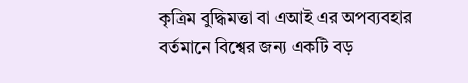কৃত্রিম বুদ্ধিমত্তা বা এআই এর অপব্যবহার বর্তমানে বিশ্বের জন্য একটি বড়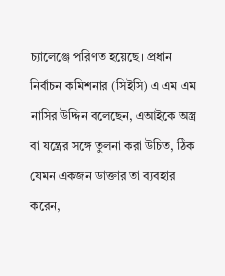চ্যালেঞ্জে পরিণত হয়েছে। প্রধান নির্বাচন কমিশনার (সিইসি) এ এম এম নাসির উদ্দিন বলেছেন, এআইকে অস্ত্র বা যন্ত্রের সঙ্গে তুলনা করা উচিত, ঠিক যেমন একজন ডাক্তার তা ব্যবহার করেন,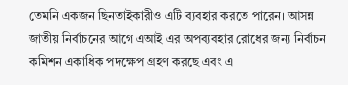তেমনি একজন ছিনতাইকারীও এটি ব্যবহার করতে পারেন। আসন্ন জাতীয় নির্বাচনের আগে এআই এর অপব্যবহার রোধের জন্য নির্বাচন কমিশন একাধিক পদক্ষেপ গ্রহণ করছে এবং এ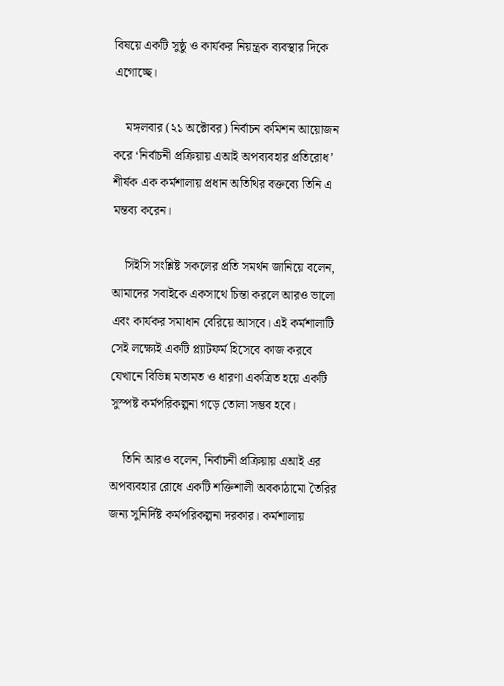বিষয়ে একটি সুষ্ঠু ও কার্যকর নিয়ন্ত্রক ব্যবস্থার দিকে এগোচ্ছে।

    মঙ্গলবার (২১ অক্টোবর) নির্বাচন কমিশন আয়োজন করে ‘নির্বাচনী প্রক্রিয়ায় এআই অপব্যবহার প্রতিরোধ’ শীর্ষক এক কর্মশালায় প্রধান অতিথির বক্তব্যে তিনি এ মন্তব্য করেন।

    সিইসি সংশ্লিষ্ট সকলের প্রতি সমর্থন জানিয়ে বলেন, আমাদের সবাইকে একসাথে চিন্তা করলে আরও ভালো এবং কার্যকর সমাধান বেরিয়ে আসবে। এই কর্মশালাটি সেই লক্ষ্যেই একটি প্ল্যাটফর্ম হিসেবে কাজ করবে যেখানে বিভিন্ন মতামত ও ধারণা একত্রিত হয়ে একটি সুস্পষ্ট কর্মপরিকল্পনা গড়ে তোলা সম্ভব হবে।

    তিনি আরও বলেন, নির্বাচনী প্রক্রিয়ায় এআই এর অপব্যবহার রোধে একটি শক্তিশালী অবকাঠামো তৈরির জন্য সুনির্দিষ্ট কর্মপরিকল্পনা দরকার। কর্মশালায়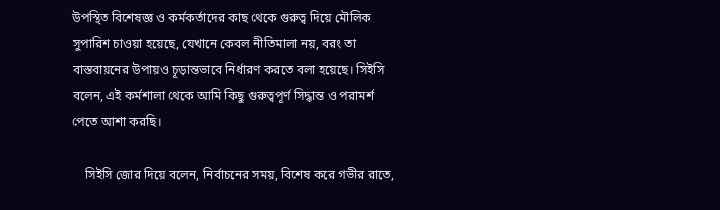উপস্থিত বিশেষজ্ঞ ও কর্মকর্তাদের কাছ থেকে গুরুত্ব দিয়ে মৌলিক সুপারিশ চাওয়া হয়েছে, যেখানে কেবল নীতিমালা নয়, বরং তা বাস্তবায়নের উপায়ও চূড়ান্তভাবে নির্ধারণ করতে বলা হয়েছে। সিইসি বলেন, এই কর্মশালা থেকে আমি কিছু গুরুত্বপূর্ণ সিদ্ধান্ত ও পরামর্শ পেতে আশা করছি।

    সিইসি জোর দিয়ে বলেন, নির্বাচনের সময়, বিশেষ করে গভীর রাতে,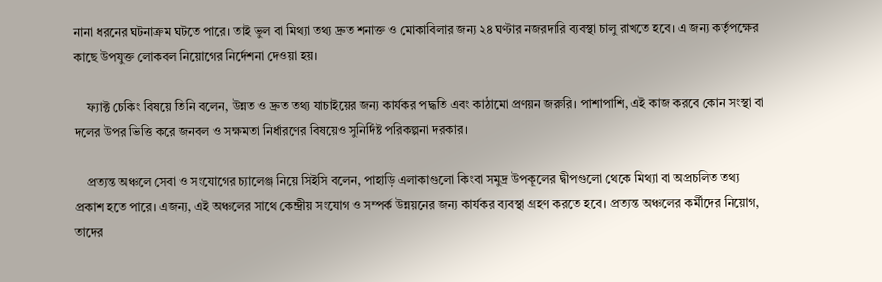নানা ধরনের ঘটনাক্রম ঘটতে পারে। তাই ভুল বা মিথ্যা তথ্য দ্রুত শনাক্ত ও মোকাবিলার জন্য ২৪ ঘণ্টার নজরদারি ব্যবস্থা চালু রাখতে হবে। এ জন্য কর্তৃপক্ষের কাছে উপযুক্ত লোকবল নিয়োগের নির্দেশনা দেওয়া হয়।

    ফ্যাক্ট চেকিং বিষয়ে তিনি বলেন, উন্নত ও দ্রুত তথ্য যাচাইয়ের জন্য কার্যকর পদ্ধতি এবং কাঠামো প্রণয়ন জরুরি। পাশাপাশি, এই কাজ করবে কোন সংস্থা বা দলের উপর ভিত্তি করে জনবল ও সক্ষমতা নির্ধারণের বিষয়েও সুনির্দিষ্ট পরিকল্পনা দরকার।

    প্রত্যন্ত অঞ্চলে সেবা ও সংযোগের চ্যালেঞ্জ নিয়ে সিইসি বলেন, পাহাড়ি এলাকাগুলো কিংবা সমুদ্র উপকূলের দ্বীপগুলো থেকে মিথ্যা বা অপ্রচলিত তথ্য প্রকাশ হতে পারে। এজন্য, এই অঞ্চলের সাথে কেন্দ্রীয় সংযোগ ও সম্পর্ক উন্নয়নের জন্য কার্যকর ব্যবস্থা গ্রহণ করতে হবে। প্রত্যন্ত অঞ্চলের কর্মীদের নিয়োগ, তাদের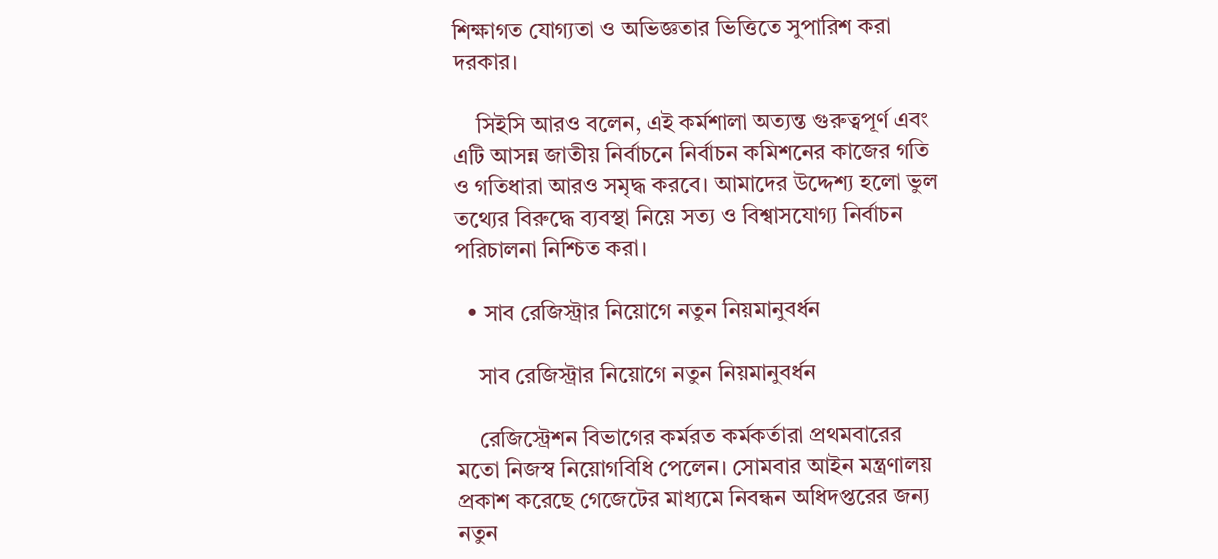শিক্ষাগত যোগ্যতা ও অভিজ্ঞতার ভিত্তিতে সুপারিশ করা দরকার।

    সিইসি আরও বলেন, এই কর্মশালা অত্যন্ত গুরুত্বপূর্ণ এবং এটি আসন্ন জাতীয় নির্বাচনে নির্বাচন কমিশনের কাজের গতি ও গতিধারা আরও সমৃদ্ধ করবে। আমাদের উদ্দেশ্য হলো ভুল তথ্যের বিরুদ্ধে ব্যবস্থা নিয়ে সত্য ও বিশ্বাসযোগ্য নির্বাচন পরিচালনা নিশ্চিত করা।

  • সাব রেজিস্ট্রার নিয়োগে নতুন নিয়মানুবর্ধন

    সাব রেজিস্ট্রার নিয়োগে নতুন নিয়মানুবর্ধন

    রেজিস্ট্রেশন বিভাগের কর্মরত কর্মকর্তারা প্রথমবারের মতো নিজস্ব নিয়োগবিধি পেলেন। সোমবার আইন মন্ত্রণালয় প্রকাশ করেছে গেজেটের মাধ্যমে নিবন্ধন অধিদপ্তরের জন্য নতুন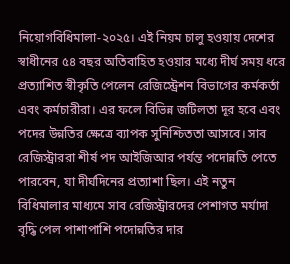নিয়োগবিধিমালা-২০২৫। এই নিয়ম চালু হওয়ায় দেশের স্বাধীনের ৫৪ বছর অতিবাহিত হওয়ার মধ্যে দীর্ঘ সময় ধরে প্রত্যাশিত স্বীকৃতি পেলেন রেজিস্ট্রেশন বিভাগের কর্মকর্তা এবং কর্মচারীরা। এর ফলে বিভিন্ন জটিলতা দূর হবে এবং পদের উন্নতির ক্ষেত্রে ব্যাপক সুনিশ্চিততা আসবে। সাব রেজিস্ট্রাররা শীর্ষ পদ আইজিআর পর্যন্ত পদোন্নতি পেতে পারবেন, যা দীর্ঘদিনের প্রত্যাশা ছিল। এই নতুন বিধিমালার মাধ্যমে সাব রেজিস্ট্রারদের পেশাগত মর্যাদা বৃদ্ধি পেল পাশাপাশি পদোন্নতির দার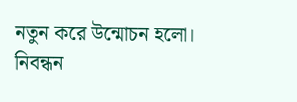নতুন করে উন্মোচন হলো। নিবন্ধন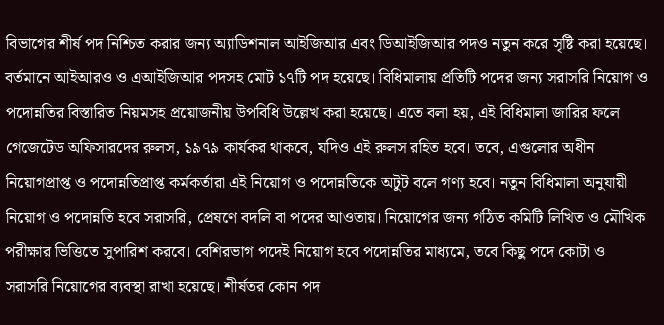বিভাগের শীর্ষ পদ নিশ্চিত করার জন্য অ্যাডিশনাল আইজিআর এবং ডিআইজিআর পদও নতুন করে সৃষ্টি করা হয়েছে। বর্তমানে আইআরও ও এআইজিআর পদসহ মোট ১৭টি পদ হয়েছে। বিধিমালায় প্রতিটি পদের জন্য সরাসরি নিয়োগ ও পদোন্নতির বিস্তারিত নিয়মসহ প্রয়োজনীয় উপবিধি উল্লেখ করা হয়েছে। এতে বলা হয়, এই বিধিমালা জারির ফলে গেজেটেড অফিসারদের রুলস, ১৯৭৯ কার্যকর থাকবে, যদিও এই রুলস রহিত হবে। তবে, এগুলোর অধীন নিয়োগপ্রাপ্ত ও পদোন্নতিপ্রাপ্ত কর্মকর্তারা এই নিয়োগ ও পদোন্নতিকে অটুট বলে গণ্য হবে। নতুন বিধিমালা অনুযায়ী নিয়োগ ও পদোন্নতি হবে সরাসরি, প্রেষণে বদলি বা পদের আওতায়। নিয়োগের জন্য গঠিত কমিটি লিখিত ও মৌখিক পরীক্ষার ভিত্তিতে সুপারিশ করবে। বেশিরভাগ পদেই নিয়োগ হবে পদোন্নতির মাধ্যমে, তবে কিছু পদে কোটা ও সরাসরি নিয়োগের ব্যবস্থা রাখা হয়েছে। শীর্ষতর কোন পদ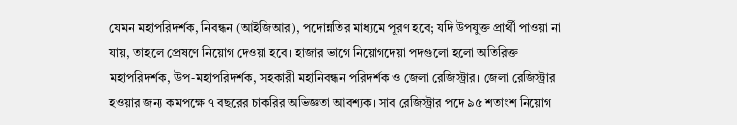যেমন মহাপরিদর্শক, নিবন্ধন (আইজিআর), পদোন্নতির মাধ্যমে পূরণ হবে; যদি উপযুক্ত প্রার্থী পাওয়া না যায়, তাহলে প্রেষণে নিয়োগ দেওয়া হবে। হাজার ভাগে নিয়োগদেয়া পদগুলো হলো অতিরিক্ত মহাপরিদর্শক, উপ-মহাপরিদর্শক, সহকারী মহানিবন্ধন পরিদর্শক ও জেলা রেজিস্ট্রার। জেলা রেজিস্ট্রার হওয়ার জন্য কমপক্ষে ৭ বছরের চাকরির অভিজ্ঞতা আবশ্যক। সাব রেজিস্ট্রার পদে ৯৫ শতাংশ নিয়োগ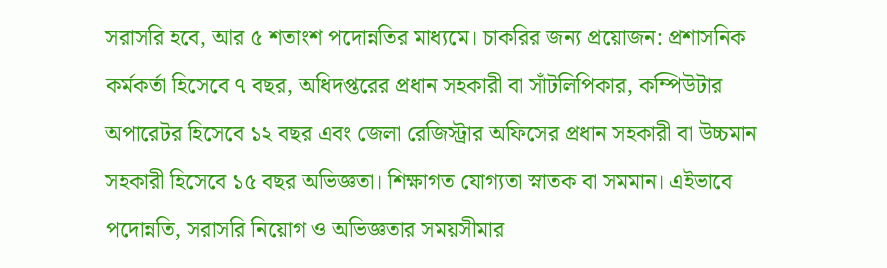সরাসরি হবে, আর ৫ শতাংশ পদোন্নতির মাধ্যমে। চাকরির জন্য প্রয়োজন: প্রশাসনিক কর্মকর্তা হিসেবে ৭ বছর, অধিদপ্তরের প্রধান সহকারী বা সাঁটলিপিকার, কম্পিউটার অপারেটর হিসেবে ১২ বছর এবং জেলা রেজিস্ট্রার অফিসের প্রধান সহকারী বা উচ্চমান সহকারী হিসেবে ১৫ বছর অভিজ্ঞতা। শিক্ষাগত যোগ্যতা স্নাতক বা সমমান। এইভাবে পদোন্নতি, সরাসরি নিয়োগ ও অভিজ্ঞতার সময়সীমার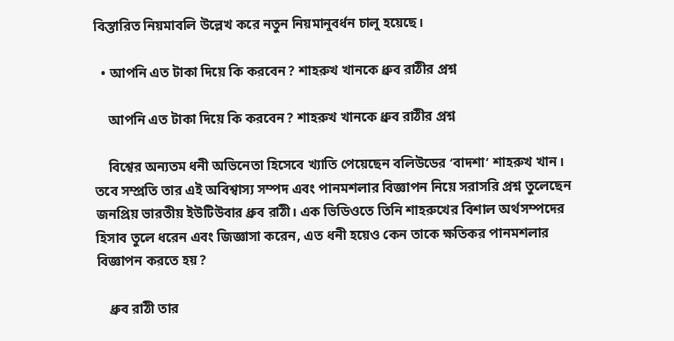বিস্তারিত নিয়মাবলি উল্লেখ করে নতুন নিয়মানুবর্ধন চালু হয়েছে।

  • আপনি এত টাকা দিয়ে কি করবেন? শাহরুখ খানকে ধ্রুব রাঠীর প্রশ্ন

    আপনি এত টাকা দিয়ে কি করবেন? শাহরুখ খানকে ধ্রুব রাঠীর প্রশ্ন

    বিশ্বের অন্যতম ধনী অভিনেতা হিসেবে খ্যাতি পেয়েছেন বলিউডের ‘বাদশা’ শাহরুখ খান। তবে সম্প্রতি তার এই অবিশ্বাস্য সম্পদ এবং পানমশলার বিজ্ঞাপন নিয়ে সরাসরি প্রশ্ন তুলেছেন জনপ্রিয় ভারতীয় ইউটিউবার ধ্রুব রাঠী। এক ভিডিওতে তিনি শাহরুখের বিশাল অর্থসম্পদের হিসাব তুলে ধরেন এবং জিজ্ঞাসা করেন, এত ধনী হয়েও কেন তাকে ক্ষতিকর পানমশলার বিজ্ঞাপন করতে হয়?

    ধ্রুব রাঠী তার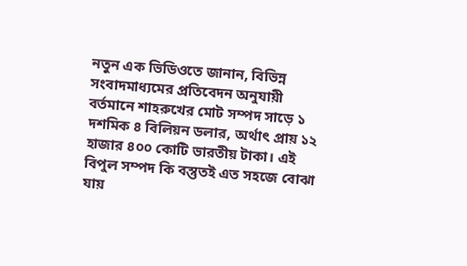নতুন এক ভিডিওতে জানান, বিভিন্ন সংবাদমাধ্যমের প্রতিবেদন অনুযায়ী বর্তমানে শাহরুখের মোট সম্পদ সাড়ে ১ দশমিক ৪ বিলিয়ন ডলার, অর্থাৎ প্রায় ১২ হাজার ৪০০ কোটি ভারতীয় টাকা। এই বিপুল সম্পদ কি বস্তুতই এত সহজে বোঝা যায়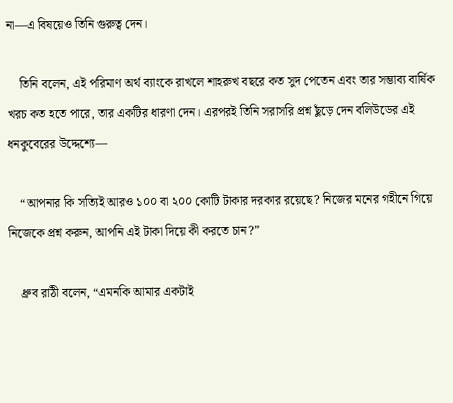না—এ বিষয়েও তিনি গুরুত্ব দেন।

    তিনি বলেন, এই পরিমাণ অর্থ ব্যাংকে রাখলে শাহরুখ বছরে কত সুদ পেতেন এবং তার সম্ভাব্য বার্ষিক খরচ কত হতে পারে, তার একটির ধারণা দেন। এরপরই তিনি সরাসরি প্রশ্ন ছুঁড়ে দেন বলিউডের এই ধনকুবেরের উদ্দেশ্যে—

    “আপনার কি সত্যিই আরও ১০০ বা ২০০ কোটি টাকার দরকার রয়েছে? নিজের মনের গহীনে গিয়ে নিজেকে প্রশ্ন করুন, আপনি এই টাকা দিয়ে কী করতে চান?”

    ধ্রুব রাঠী বলেন, “এমনকি আমার একটাই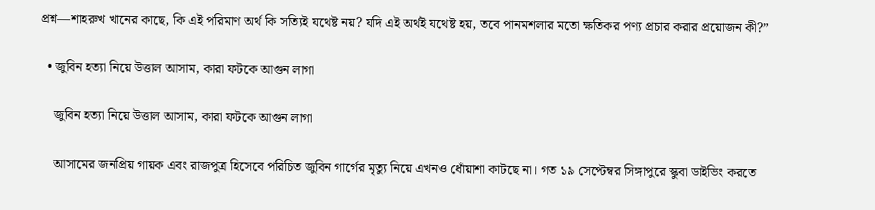প্রশ্ন—শাহরুখ খানের কাছে, কি এই পরিমাণ অর্থ কি সত্যিই যথেষ্ট নয়? যদি এই অর্থই যথেষ্ট হয়, তবে পানমশলার মতো ক্ষতিকর পণ্য প্রচার করার প্রয়োজন কী?”

  • জুবিন হত্যা নিয়ে উত্তাল আসাম, কারা ফটকে আগুন লাগা

    জুবিন হত্যা নিয়ে উত্তাল আসাম, কারা ফটকে আগুন লাগা

    আসামের জনপ্রিয় গায়ক এবং রাজপুত্র হিসেবে পরিচিত জুবিন গার্গের মৃত্যু নিয়ে এখনও ধোঁয়াশা কাটছে না। গত ১৯ সেপ্টেম্বর সিঙ্গাপুরে স্কুবা ডাইভিং করতে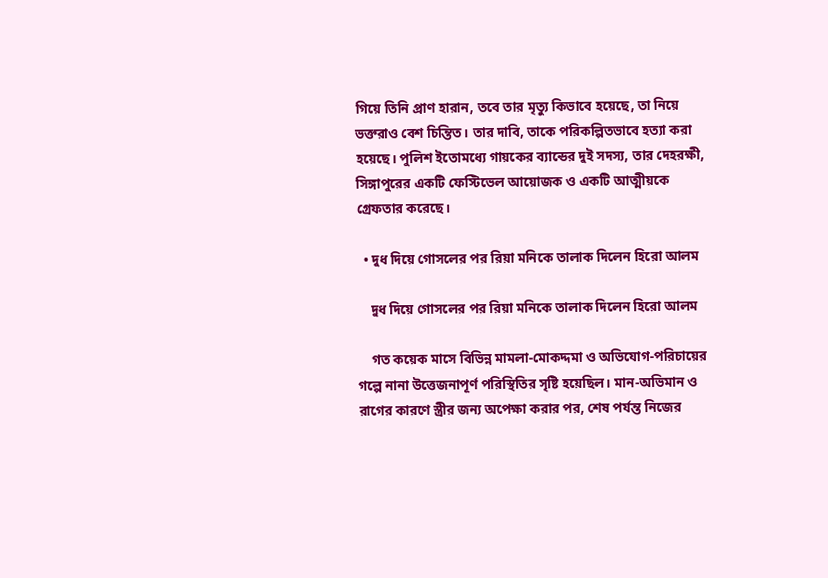গিয়ে তিনি প্রাণ হারান, তবে তার মৃত্যু কিভাবে হয়েছে, তা নিয়ে ভক্তরাও বেশ চিন্তিত। তার দাবি, তাকে পরিকল্পিতভাবে হত্যা করা হয়েছে। পুলিশ ইতোমধ্যে গায়কের ব্যান্ডের দুই সদস্য, তার দেহরক্ষী, সিঙ্গাপুরের একটি ফেস্টিভেল আয়োজক ও একটি আত্মীয়কে গ্রেফতার করেছে।

  • দুধ দিয়ে গোসলের পর রিয়া মনিকে তালাক দিলেন হিরো আলম

    দুধ দিয়ে গোসলের পর রিয়া মনিকে তালাক দিলেন হিরো আলম

    গত কয়েক মাসে বিভিন্ন মামলা-মোকদ্দমা ও অভিযোগ-পরিচায়ের গল্পে নানা উত্তেজনাপূর্ণ পরিস্থিতির সৃষ্টি হয়েছিল। মান-অভিমান ও রাগের কারণে স্ত্রীর জন্য অপেক্ষা করার পর, শেষ পর্যন্ত নিজের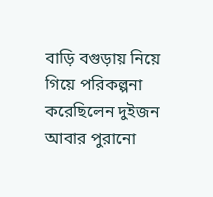বাড়ি বগুড়ায় নিয়ে গিয়ে পরিকল্পনা করেছিলেন দুইজন আবার পুরানো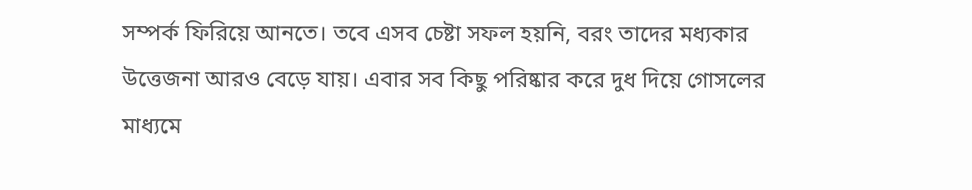সম্পর্ক ফিরিয়ে আনতে। তবে এসব চেষ্টা সফল হয়নি, বরং তাদের মধ্যকার উত্তেজনা আরও বেড়ে যায়। এবার সব কিছু পরিষ্কার করে দুধ দিয়ে গোসলের মাধ্যমে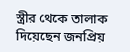স্ত্রীর থেকে তালাক দিয়েছেন জনপ্রিয়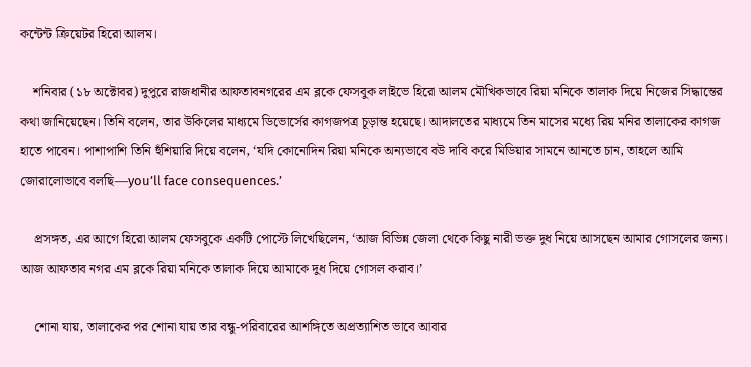কন্টেন্ট ক্রিয়েটর হিরো আলম।

    শনিবার (১৮ অক্টোবর) দুপুরে রাজধানীর আফতাবনগরের এম ব্লকে ফেসবুক লাইভে হিরো আলম মৌখিকভাবে রিয়া মনিকে তালাক দিয়ে নিজের সিদ্ধান্তের কথা জানিয়েছেন। তিনি বলেন, তার উকিলের মাধ্যমে ডিভোর্সের কাগজপত্র চূড়ান্ত হয়েছে। আদালতের মাধ্যমে তিন মাসের মধ্যে রিয় মনির তালাকের কাগজ হাতে পাবেন। পাশাপাশি তিনি হুঁশিয়ারি দিয়ে বলেন, ‘যদি কোনোদিন রিয়া মনিকে অন্যভাবে বউ দাবি করে মিডিয়ার সামনে আনতে চান, তাহলে আমি জোরালোভাবে বলছি—you’ll face consequences.’

    প্রসঙ্গত, এর আগে হিরো আলম ফেসবুকে একটি পোস্টে লিখেছিলেন, ‘আজ বিভিন্ন জেলা থেকে কিছু নারী ভক্ত দুধ নিয়ে আসছেন আমার গোসলের জন্য। আজ আফতাব নগর এম ব্লকে রিয়া মনিকে তালাক দিয়ে আমাকে দুধ দিয়ে গোসল করাব।’

    শোনা যায়, তালাকের পর শোনা যায় তার বন্ধু-পরিবারের আশঙ্গিতে অপ্রত্যাশিত ভাবে আবার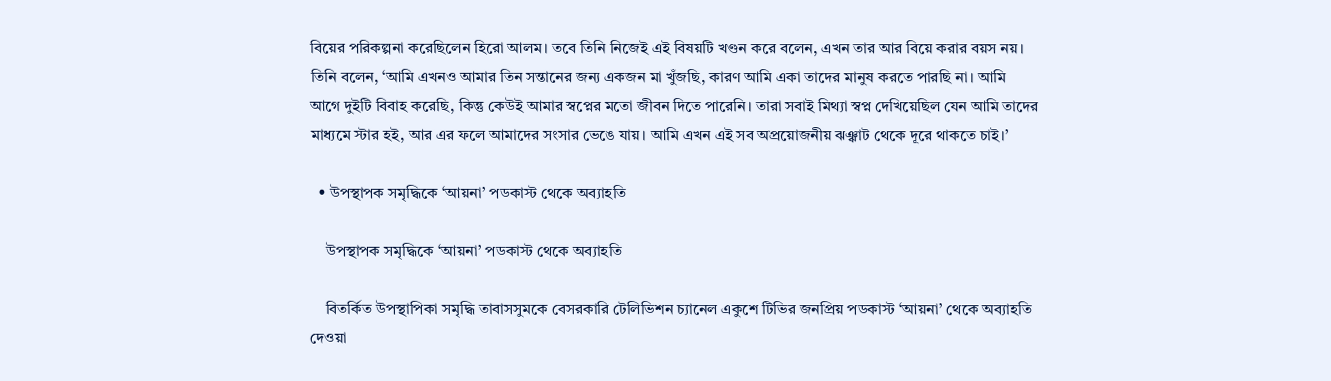বিয়ের পরিকল্পনা করেছিলেন হিরো আলম। তবে তিনি নিজেই এই বিষয়টি খণ্ডন করে বলেন, এখন তার আর বিয়ে করার বয়স নয়। তিনি বলেন, ‘আমি এখনও আমার তিন সন্তানের জন্য একজন মা খুঁজছি, কারণ আমি একা তাদের মানুষ করতে পারছি না। আমি আগে দুইটি বিবাহ করেছি, কিন্তু কেউই আমার স্বপ্নের মতো জীবন দিতে পারেনি। তারা সবাই মিথ্যা স্বপ্ন দেখিয়েছিল যেন আমি তাদের মাধ্যমে স্টার হই, আর এর ফলে আমাদের সংসার ভেঙে যায়। আমি এখন এই সব অপ্রয়োজনীয় ঝঞ্ঝাট থেকে দূরে থাকতে চাই।’

  • উপস্থাপক সমৃদ্ধিকে ‘আয়না’ পডকাস্ট থেকে অব্যাহতি

    উপস্থাপক সমৃদ্ধিকে ‘আয়না’ পডকাস্ট থেকে অব্যাহতি

    বিতর্কিত উপস্থাপিকা সমৃদ্ধি তাবাসসুমকে বেসরকারি টেলিভিশন চ্যানেল একুশে টিভির জনপ্রিয় পডকাস্ট ‘আয়না’ থেকে অব্যাহতি দেওয়া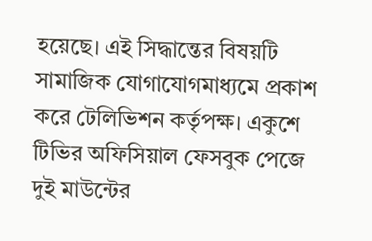হয়েছে। এই সিদ্ধান্তের বিষয়টি সামাজিক যোগাযোগমাধ্যমে প্রকাশ করে টেলিভিশন কর্তৃপক্ষ। একুশে টিভির অফিসিয়াল ফেসবুক পেজে দুই মাউন্টের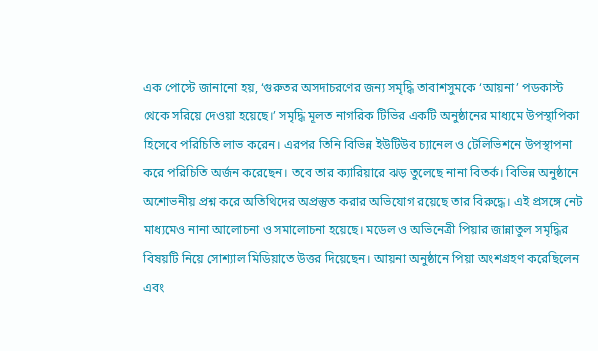এক পোস্টে জানানো হয়, ‘গুরুতর অসদাচরণের জন্য সমৃদ্ধি তাবাশসুমকে ‘আয়না’ পডকাস্ট থেকে সরিয়ে দেওয়া হয়েছে।’ সমৃদ্ধি মূলত নাগরিক টিভির একটি অনুষ্ঠানের মাধ্যমে উপস্থাপিকা হিসেবে পরিচিতি লাভ করেন। এরপর তিনি বিভিন্ন ইউটিউব চ্যানেল ও টেলিভিশনে উপস্থাপনা করে পরিচিতি অর্জন করেছেন। তবে তার ক্যারিয়ারে ঝড় তুলেছে নানা বিতর্ক। বিভিন্ন অনুষ্ঠানে অশোভনীয় প্রশ্ন করে অতিথিদের অপ্রস্তুত করার অভিযোগ রয়েছে তার বিরুদ্ধে। এই প্রসঙ্গে নেট মাধ্যমেও নানা আলোচনা ও সমালোচনা হয়েছে। মডেল ও অভিনেত্রী পিয়ার জান্নাতুল সমৃদ্ধির বিষয়টি নিয়ে সোশ্যাল মিডিয়াতে উত্তর দিয়েছেন। আয়না অনুষ্ঠানে পিয়া অংশগ্রহণ করেছিলেন এবং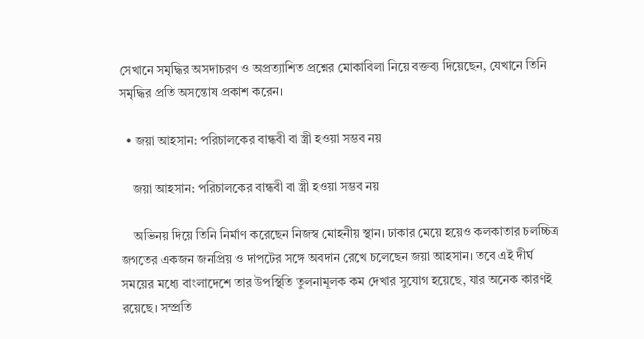সেখানে সমৃদ্ধির অসদাচরণ ও অপ্রত্যাশিত প্রশ্নের মোকাবিলা নিয়ে বক্তব্য দিয়েছেন, যেখানে তিনি সমৃদ্ধির প্রতি অসন্তোষ প্রকাশ করেন।

  • জয়া আহসান: পরিচালকের বান্ধবী বা স্ত্রী হওয়া সম্ভব নয়

    জয়া আহসান: পরিচালকের বান্ধবী বা স্ত্রী হওয়া সম্ভব নয়

    অভিনয় দিয়ে তিনি নির্মাণ করেছেন নিজস্ব মোহনীয় স্থান। ঢাকার মেয়ে হয়েও কলকাতার চলচ্চিত্র জগতের একজন জনপ্রিয় ও দাপটের সঙ্গে অবদান রেখে চলেছেন জয়া আহসান। তবে এই দীর্ঘ সময়ের মধ্যে বাংলাদেশে তার উপস্থিতি তুলনামূলক কম দেখার সুযোগ হয়েছে, যার অনেক কারণই রয়েছে। সম্প্রতি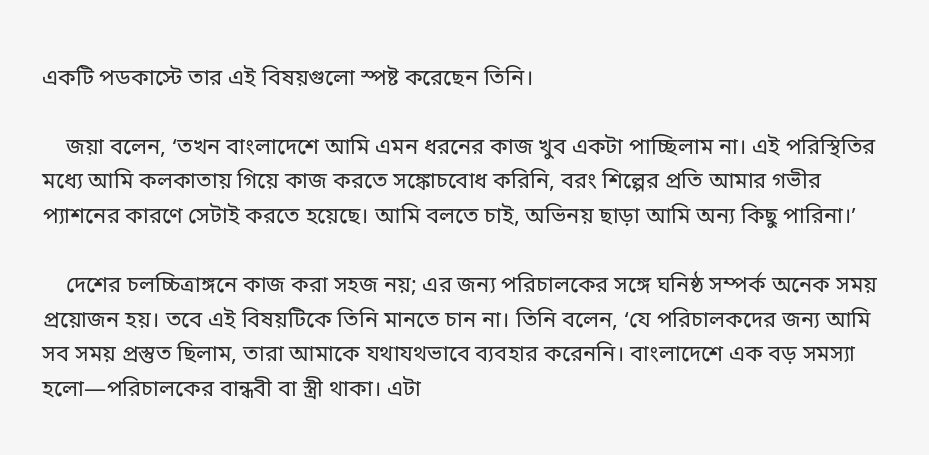একটি পডকাস্টে তার এই বিষয়গুলো স্পষ্ট করেছেন তিনি।

    জয়া বলেন, ‘তখন বাংলাদেশে আমি এমন ধরনের কাজ খুব একটা পাচ্ছিলাম না। এই পরিস্থিতির মধ্যে আমি কলকাতায় গিয়ে কাজ করতে সঙ্কোচবোধ করিনি, বরং শিল্পের প্রতি আমার গভীর প্যাশনের কারণে সেটাই করতে হয়েছে। আমি বলতে চাই, অভিনয় ছাড়া আমি অন্য কিছু পারিনা।’

    দেশের চলচ্চিত্রাঙ্গনে কাজ করা সহজ নয়; এর জন্য পরিচালকের সঙ্গে ঘনিষ্ঠ সম্পর্ক অনেক সময় প্রয়োজন হয়। তবে এই বিষয়টিকে তিনি মানতে চান না। তিনি বলেন, ‘যে পরিচালকদের জন্য আমি সব সময় প্রস্তুত ছিলাম, তারা আমাকে যথাযথভাবে ব্যবহার করেননি। বাংলাদেশে এক বড় সমস্যা হলো—পরিচালকের বান্ধবী বা স্ত্রী থাকা। এটা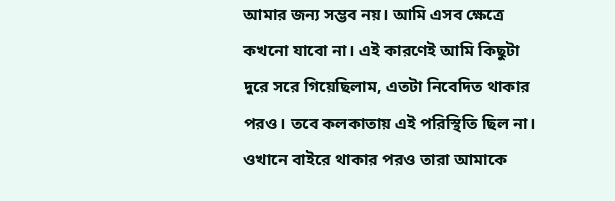আমার জন্য সম্ভব নয়। আমি এসব ক্ষেত্রে কখনো যাবো না। এই কারণেই আমি কিছুটা দুরে সরে গিয়েছিলাম, এতটা নিবেদিত থাকার পরও। তবে কলকাতায় এই পরিস্থিতি ছিল না। ওখানে বাইরে থাকার পরও তারা আমাকে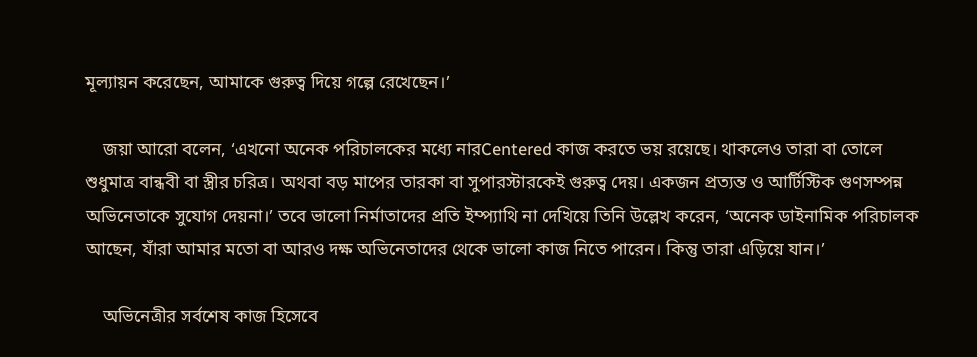মূল্যায়ন করেছেন, আমাকে গুরুত্ব দিয়ে গল্পে রেখেছেন।’

    জয়া আরো বলেন, ‘এখনো অনেক পরিচালকের মধ্যে নারCentered কাজ করতে ভয় রয়েছে। থাকলেও তারা বা তোলে শুধুমাত্র বান্ধবী বা স্ত্রীর চরিত্র। অথবা বড় মাপের তারকা বা সুপারস্টারকেই গুরুত্ব দেয়। একজন প্রত্যন্ত ও আর্টিস্টিক গুণসম্পন্ন অভিনেতাকে সুযোগ দেয়না।’ তবে ভালো নির্মাতাদের প্রতি ইম্প্যাথি না দেখিয়ে তিনি উল্লেখ করেন, ‘অনেক ডাইনামিক পরিচালক আছেন, যাঁরা আমার মতো বা আরও দক্ষ অভিনেতাদের থেকে ভালো কাজ নিতে পারেন। কিন্তু তারা এড়িয়ে যান।’

    অভিনেত্রীর সর্বশেষ কাজ হিসেবে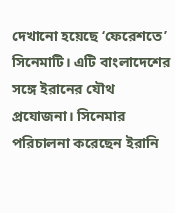দেখানো হয়েছে ‘ফেরেশতে’ সিনেমাটি। এটি বাংলাদেশের সঙ্গে ইরানের যৌথ প্রযোজনা। সিনেমার পরিচালনা করেছেন ইরানি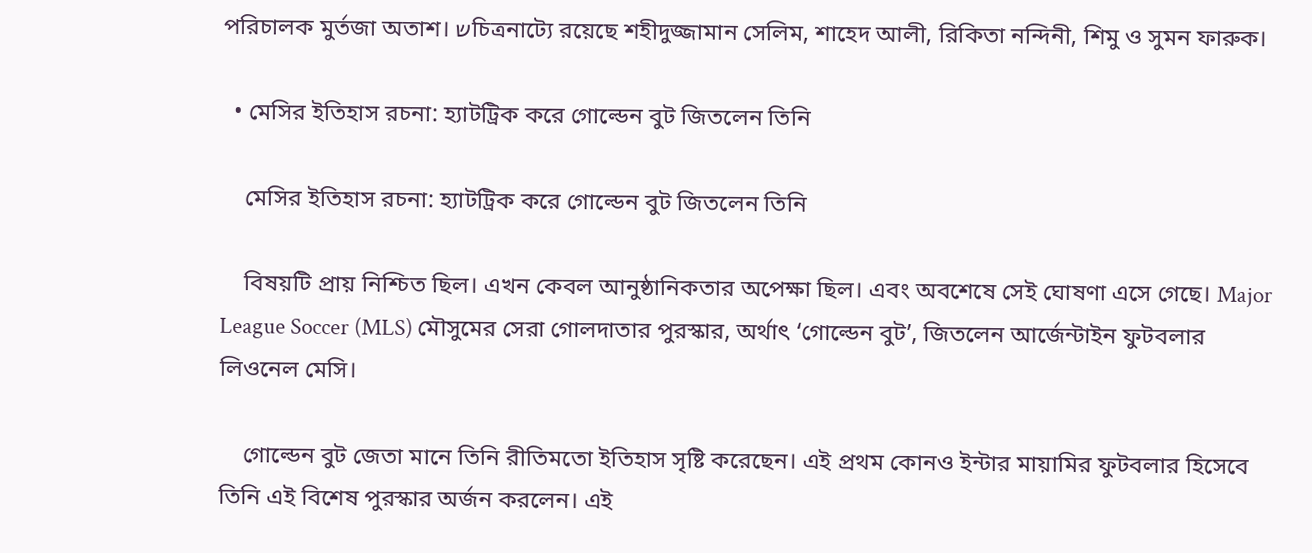পরিচালক মুর্তজা অতাশ। שচিত্রনাট্যে রয়েছে শহীদুজ্জামান সেলিম, শাহেদ আলী, রিকিতা নন্দিনী, শিমু ও সুমন ফারুক।

  • মেসির ইতিহাস রচনা: হ্যাটট্রিক করে গোল্ডেন বুট জিতলেন তিনি

    মেসির ইতিহাস রচনা: হ্যাটট্রিক করে গোল্ডেন বুট জিতলেন তিনি

    বিষয়টি প্রায় নিশ্চিত ছিল। এখন কেবল আনুষ্ঠানিকতার অপেক্ষা ছিল। এবং অবশেষে সেই ঘোষণা এসে গেছে। Major League Soccer (MLS) মৌসুমের সেরা গোলদাতার পুরস্কার, অর্থাৎ ‘গোল্ডেন বুট’, জিতলেন আর্জেন্টাইন ফুটবলার লিওনেল মেসি।

    গোল্ডেন বুট জেতা মানে তিনি রীতিমতো ইতিহাস সৃষ্টি করেছেন। এই প্রথম কোনও ইন্টার মায়ামির ফুটবলার হিসেবে তিনি এই বিশেষ পুরস্কার অর্জন করলেন। এই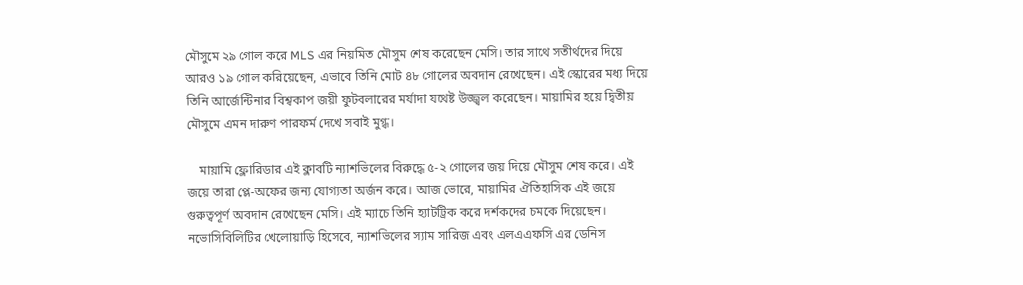মৌসুমে ২৯ গোল করে MLS এর নিয়মিত মৌসুম শেষ করেছেন মেসি। তার সাথে সতীর্থদের দিয়ে আরও ১৯ গোল করিয়েছেন, এভাবে তিনি মোট ৪৮ গোলের অবদান রেখেছেন। এই স্কোরের মধ্য দিয়ে তিনি আর্জেন্টিনার বিশ্বকাপ জয়ী ফুটবলারের মর্যাদা যথেষ্ট উজ্জ্বল করেছেন। মায়ামির হয়ে দ্বিতীয় মৌসুমে এমন দারুণ পারফর্ম দেখে সবাই মুগ্ধ।

    মায়ামি ফ্লোরিডার এই ক্লাবটি ন্যাশভিলের বিরুদ্ধে ৫-২ গোলের জয় দিয়ে মৌসুম শেষ করে। এই জয়ে তারা প্লে-অফের জন্য যোগ্যতা অর্জন করে। আজ ভোরে, মায়ামির ঐতিহাসিক এই জয়ে গুরুত্বপূর্ণ অবদান রেখেছেন মেসি। এই ম্যাচে তিনি হ্যাটট্রিক করে দর্শকদের চমকে দিয়েছেন। নভোসিবিলিটির খেলোয়াড়ি হিসেবে, ন্যাশভিলের স্যাম সারিজ এবং এলএএফসি এর ডেনিস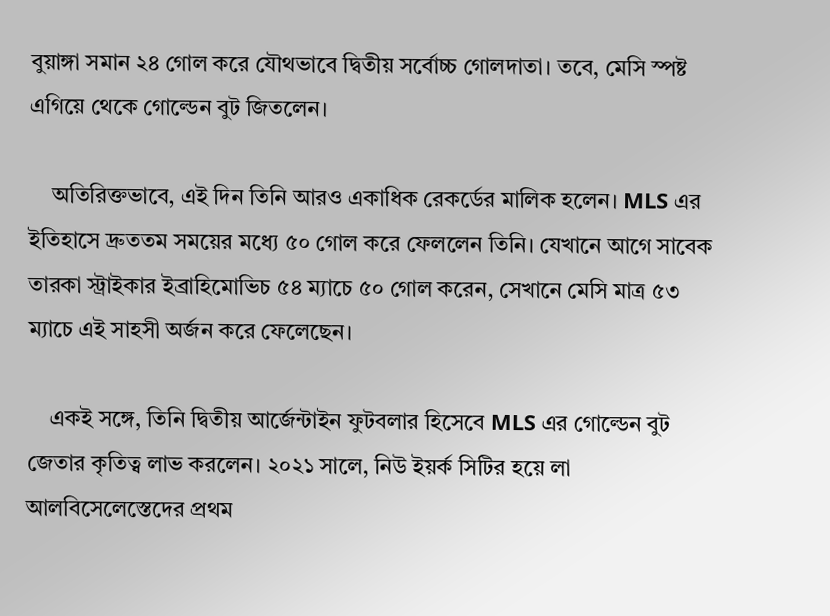বুয়াঙ্গা সমান ২৪ গোল করে যৌথভাবে দ্বিতীয় সর্বোচ্চ গোলদাতা। তবে, মেসি স্পষ্ট এগিয়ে থেকে গোল্ডেন বুট জিতলেন।

    অতিরিক্তভাবে, এই দিন তিনি আরও একাধিক রেকর্ডের মালিক হলেন। MLS এর ইতিহাসে দ্রুততম সময়ের মধ্যে ৫০ গোল করে ফেললেন তিনি। যেখানে আগে সাবেক তারকা স্ট্রাইকার ইব্রাহিমোভিচ ৫৪ ম্যাচে ৫০ গোল করেন, সেখানে মেসি মাত্র ৫৩ ম্যাচে এই সাহসী অর্জন করে ফেলেছেন।

    একই সঙ্গে, তিনি দ্বিতীয় আর্জেন্টাইন ফুটবলার হিসেবে MLS এর গোল্ডেন বুট জেতার কৃতিত্ব লাভ করলেন। ২০২১ সালে, নিউ ইয়র্ক সিটির হয়ে লা আলবিসেলেস্তেদের প্রথম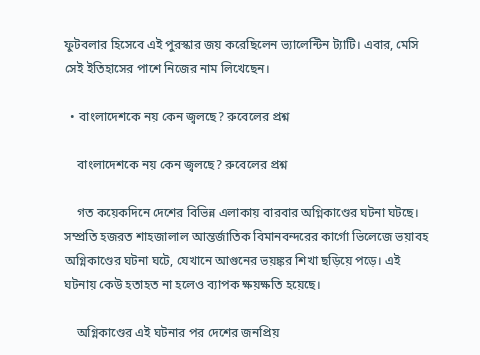ফুটবলার হিসেবে এই পুরস্কার জয় করেছিলেন ভ্যালেন্টিন ট্যাটি। এবার, মেসি সেই ইতিহাসের পাশে নিজের নাম লিখেছেন।

  • বাংলাদেশকে নয় কেন জ্বলছে? রুবেলের প্রশ্ন

    বাংলাদেশকে নয় কেন জ্বলছে? রুবেলের প্রশ্ন

    গত কয়েকদিনে দেশের বিভিন্ন এলাকায় বারবার অগ্নিকাণ্ডের ঘটনা ঘটছে। সম্প্রতি হজরত শাহজালাল আন্তর্জাতিক বিমানবন্দরের কার্গো ভিলেজে ভয়াবহ অগ্নিকাণ্ডের ঘটনা ঘটে, যেখানে আগুনের ভয়ঙ্কর শিখা ছড়িয়ে পড়ে। এই ঘটনায় কেউ হতাহত না হলেও ব্যাপক ক্ষয়ক্ষতি হয়েছে।

    অগ্নিকাণ্ডের এই ঘটনার পর দেশের জনপ্রিয়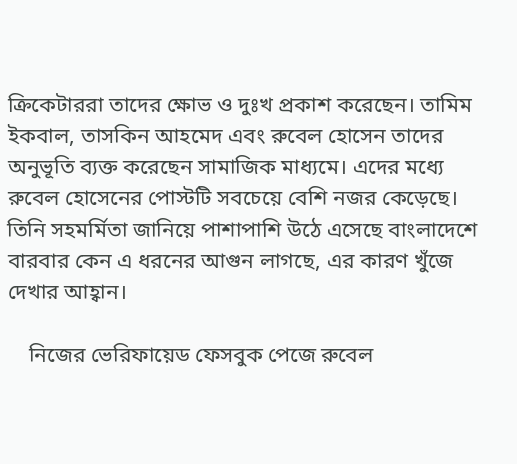ক্রিকেটাররা তাদের ক্ষোভ ও দুঃখ প্রকাশ করেছেন। তামিম ইকবাল, তাসকিন আহমেদ এবং রুবেল হোসেন তাদের অনুভূতি ব্যক্ত করেছেন সামাজিক মাধ্যমে। এদের মধ্যে রুবেল হোসেনের পোস্টটি সবচেয়ে বেশি নজর কেড়েছে। তিনি সহমর্মিতা জানিয়ে পাশাপাশি উঠে এসেছে বাংলাদেশে বারবার কেন এ ধরনের আগুন লাগছে, এর কারণ খুঁজে দেখার আহ্বান।

    নিজের ভেরিফায়েড ফেসবুক পেজে রুবেল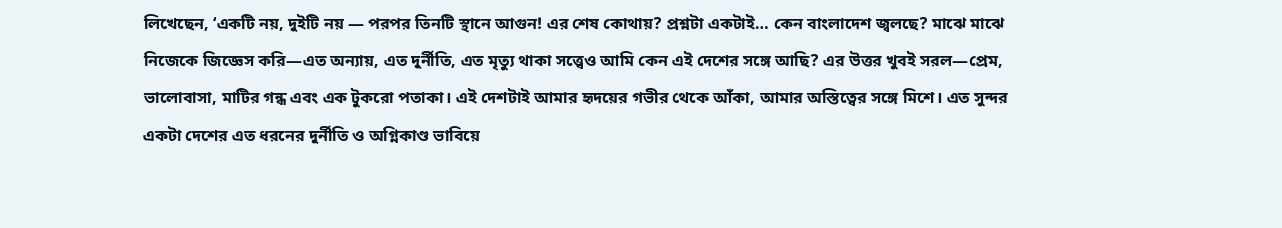লিখেছেন, ‘একটি নয়, দুইটি নয় — পরপর তিনটি স্থানে আগুন! এর শেষ কোথায়? প্রশ্নটা একটাই… কেন বাংলাদেশ জ্বলছে? মাঝে মাঝে নিজেকে জিজ্ঞেস করি—এত অন্যায়, এত দুর্নীতি, এত মৃত্যু থাকা সত্ত্বেও আমি কেন এই দেশের সঙ্গে আছি? এর উত্তর খুবই সরল—প্রেম, ভালোবাসা, মাটির গন্ধ এবং এক টুকরো পতাকা। এই দেশটাই আমার হৃদয়ের গভীর থেকে আঁকা, আমার অস্তিত্বের সঙ্গে মিশে। এত সুন্দর একটা দেশের এত ধরনের দুর্নীতি ও অগ্নিকাণ্ড ভাবিয়ে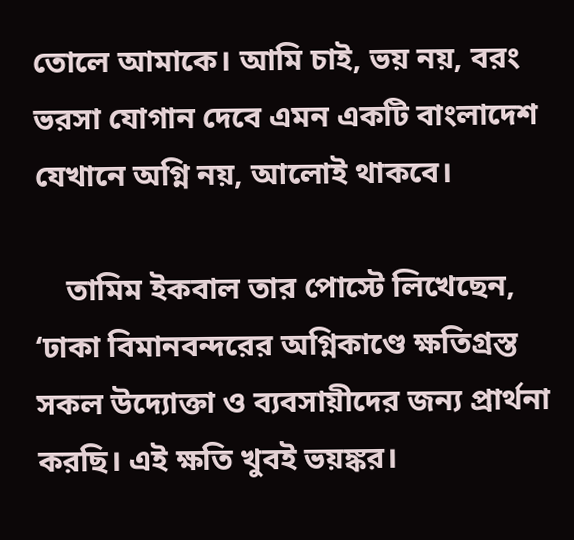তোলে আমাকে। আমি চাই, ভয় নয়, বরং ভরসা যোগান দেবে এমন একটি বাংলাদেশ যেখানে অগ্নি নয়, আলোই থাকবে।

    তামিম ইকবাল তার পোস্টে লিখেছেন, ‘ঢাকা বিমানবন্দরের অগ্নিকাণ্ডে ক্ষতিগ্রস্ত সকল উদ্যোক্তা ও ব্যবসায়ীদের জন্য প্রার্থনা করছি। এই ক্ষতি খুবই ভয়ঙ্কর।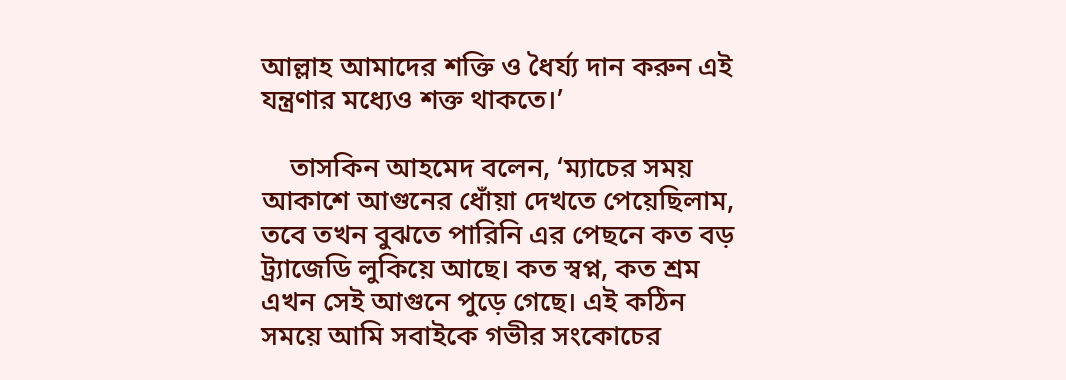আল্লাহ আমাদের শক্তি ও ধৈর্য্য দান করুন এই যন্ত্রণার মধ্যেও শক্ত থাকতে।’

    তাসকিন আহমেদ বলেন, ‘ম্যাচের সময় আকাশে আগুনের ধোঁয়া দেখতে পেয়েছিলাম, তবে তখন বুঝতে পারিনি এর পেছনে কত বড় ট্র্যাজেডি লুকিয়ে আছে। কত স্বপ্ন, কত শ্রম এখন সেই আগুনে পুড়ে গেছে। এই কঠিন সময়ে আমি সবাইকে গভীর সংকোচের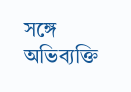সঙ্গে অভিব্যক্তি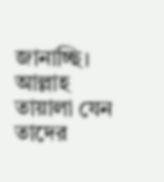জানাচ্ছি। আল্লাহ তায়ালা যেন তাদের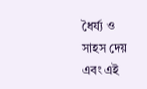ধৈর্য্য ও সাহস দেয় এবং এই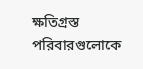ক্ষতিগ্রস্ত পরিবারগুলোকে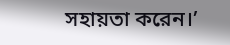সহায়তা করেন।’